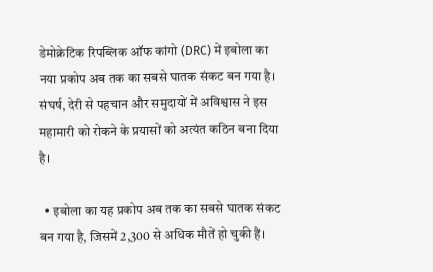डेमोक्रेटिक रिपब्लिक ऑफ कांगो (DRC) में इबोला का नया प्रकोप अब तक का सबसे घातक संकट बन गया है। संघर्ष, देरी से पहचान और समुदायों में अविश्वास ने इस महामारी को रोकने के प्रयासों को अत्यंत कठिन बना दिया है।

  • इबोला का यह प्रकोप अब तक का सबसे घातक संकट बन गया है, जिसमें 2,300 से अधिक मौतें हो चुकी हैं।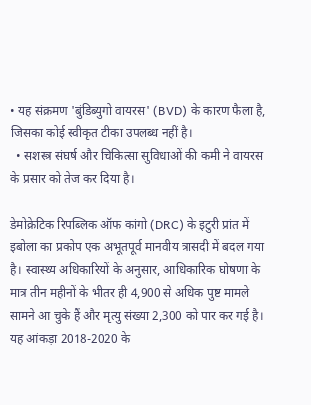• यह संक्रमण 'बुंडिब्युगो वायरस' (BVD) के कारण फैला है, जिसका कोई स्वीकृत टीका उपलब्ध नहीं है।
  • सशस्त्र संघर्ष और चिकित्सा सुविधाओं की कमी ने वायरस के प्रसार को तेज कर दिया है।

डेमोक्रेटिक रिपब्लिक ऑफ कांगो (DRC) के इटुरी प्रांत में इबोला का प्रकोप एक अभूतपूर्व मानवीय त्रासदी में बदल गया है। स्वास्थ्य अधिकारियों के अनुसार, आधिकारिक घोषणा के मात्र तीन महीनों के भीतर ही 4,900 से अधिक पुष्ट मामले सामने आ चुके हैं और मृत्यु संख्या 2,300 को पार कर गई है। यह आंकड़ा 2018-2020 के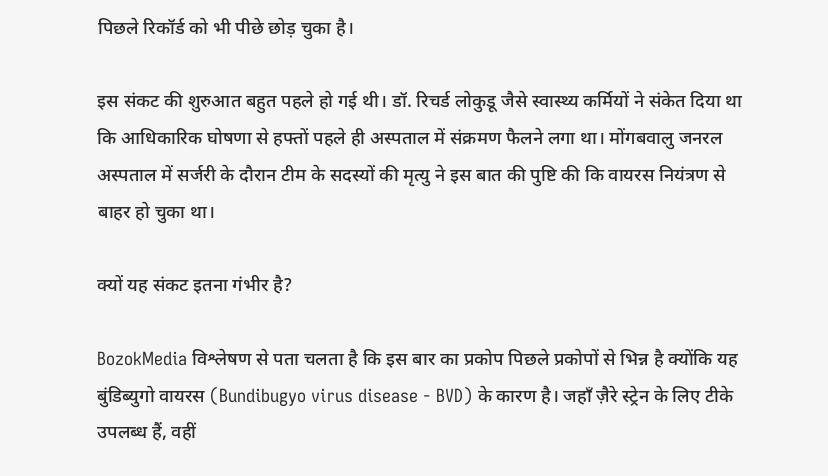पिछले रिकॉर्ड को भी पीछे छोड़ चुका है।

इस संकट की शुरुआत बहुत पहले हो गई थी। डॉ. रिचर्ड लोकुडू जैसे स्वास्थ्य कर्मियों ने संकेत दिया था कि आधिकारिक घोषणा से हफ्तों पहले ही अस्पताल में संक्रमण फैलने लगा था। मोंगबवालु जनरल अस्पताल में सर्जरी के दौरान टीम के सदस्यों की मृत्यु ने इस बात की पुष्टि की कि वायरस नियंत्रण से बाहर हो चुका था।

क्यों यह संकट इतना गंभीर है?

BozokMedia विश्लेषण से पता चलता है कि इस बार का प्रकोप पिछले प्रकोपों से भिन्न है क्योंकि यह बुंडिब्युगो वायरस (Bundibugyo virus disease - BVD) के कारण है। जहाँ ज़ैरे स्ट्रेन के लिए टीके उपलब्ध हैं, वहीं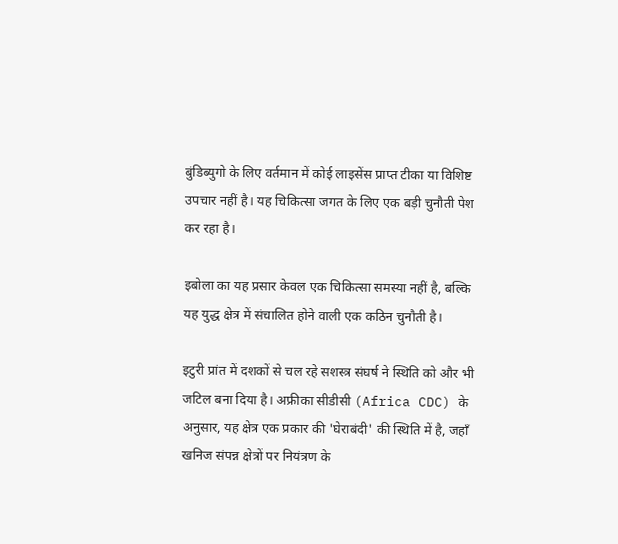बुंडिब्युगो के लिए वर्तमान में कोई लाइसेंस प्राप्त टीका या विशिष्ट उपचार नहीं है। यह चिकित्सा जगत के लिए एक बड़ी चुनौती पेश कर रहा है।

इबोला का यह प्रसार केवल एक चिकित्सा समस्या नहीं है, बल्कि यह युद्ध क्षेत्र में संचालित होने वाली एक कठिन चुनौती है।

इटुरी प्रांत में दशकों से चल रहे सशस्त्र संघर्ष ने स्थिति को और भी जटिल बना दिया है। अफ्रीका सीडीसी (Africa CDC) के अनुसार, यह क्षेत्र एक प्रकार की 'घेराबंदी' की स्थिति में है, जहाँ खनिज संपन्न क्षेत्रों पर नियंत्रण के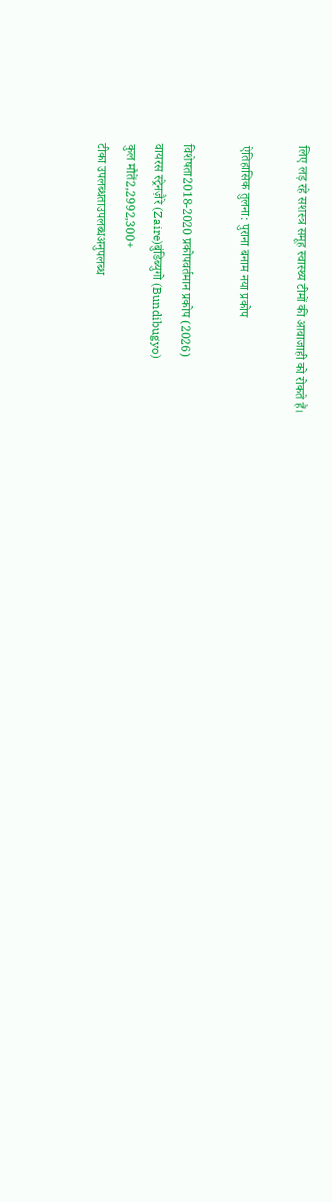लिए लड़ रहे सशस्त्र समूह स्वास्थ्य टीमों की आवाजाही को रोकते हैं।

ऐतिहासिक तुलना: पुराना बनाम नया प्रकोप

विशेषता2018-2020 प्रकोपवर्तमान प्रकोप (2026)
वायरस स्ट्रेनज़ैरे (Zaire)बुंडिब्युगो (Bundibugyo)
कुल मौतें2,2992,300+
टीका उपलब्धताउपलब्धअनुपलब्ध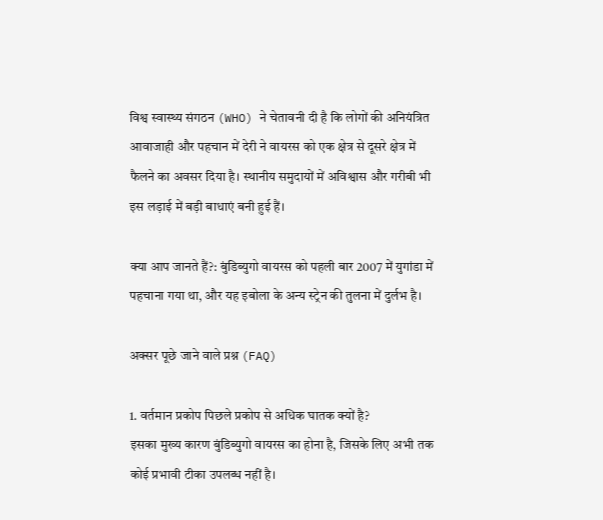विश्व स्वास्थ्य संगठन (WHO) ने चेतावनी दी है कि लोगों की अनियंत्रित आवाजाही और पहचान में देरी ने वायरस को एक क्षेत्र से दूसरे क्षेत्र में फैलने का अवसर दिया है। स्थानीय समुदायों में अविश्वास और गरीबी भी इस लड़ाई में बड़ी बाधाएं बनी हुई हैं।

क्या आप जानते हैं?: बुंडिब्युगो वायरस को पहली बार 2007 में युगांडा में पहचाना गया था, और यह इबोला के अन्य स्ट्रेन की तुलना में दुर्लभ है।

अक्सर पूछे जाने वाले प्रश्न (FAQ)

1. वर्तमान प्रकोप पिछले प्रकोप से अधिक घातक क्यों है?
इसका मुख्य कारण बुंडिब्युगो वायरस का होना है, जिसके लिए अभी तक कोई प्रभावी टीका उपलब्ध नहीं है।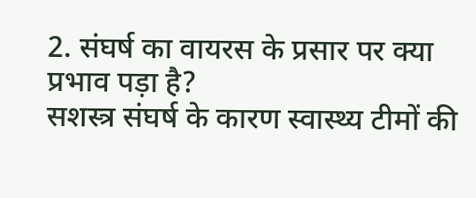2. संघर्ष का वायरस के प्रसार पर क्या प्रभाव पड़ा है?
सशस्त्र संघर्ष के कारण स्वास्थ्य टीमों की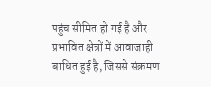पहुंच सीमित हो गई है और प्रभावित क्षेत्रों में आवाजाही बाधित हुई है, जिससे संक्रमण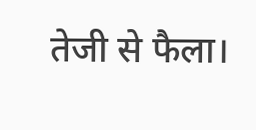तेजी से फैला।